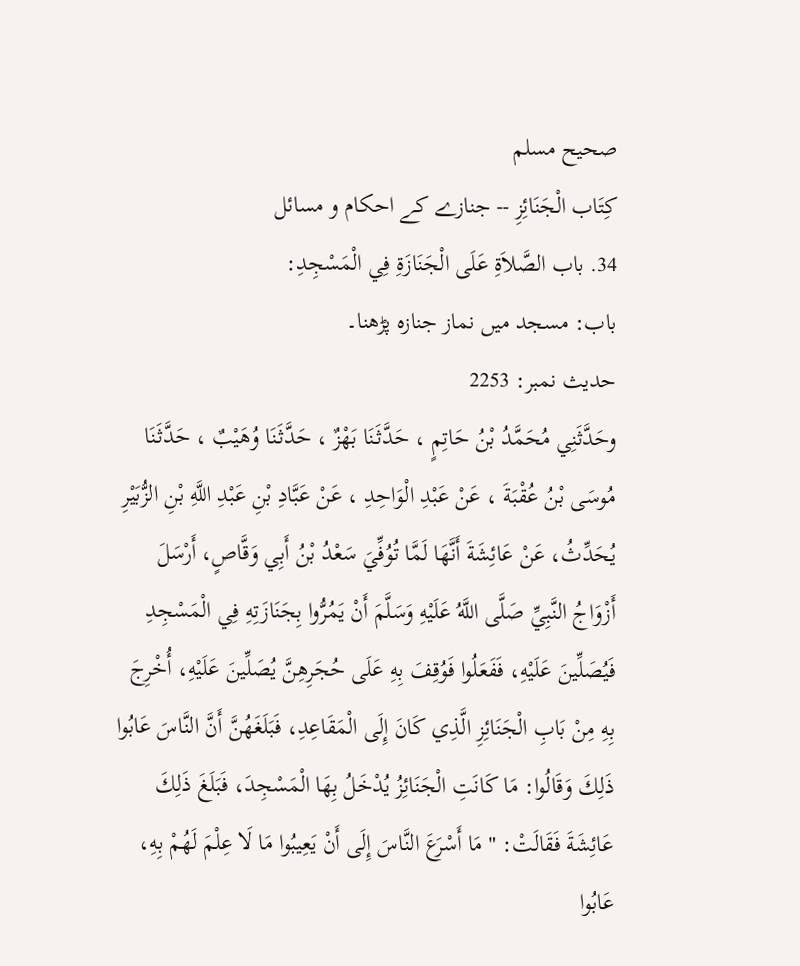صحيح مسلم
كِتَاب الْجَنَائِزِ -- جنازے کے احکام و مسائل
34. باب الصَّلاَةِ عَلَى الْجَنَازَةِ فِي الْمَسْجِدِ:
باب: مسجد میں نماز جنازہ پڑھنا۔
حدیث نمبر: 2253
وحَدَّثَنِي مُحَمَّدُ بْنُ حَاتِمٍ ، حَدَّثَنَا بَهْزٌ ، حَدَّثَنَا وُهَيْبٌ ، حَدَّثَنَا مُوسَى بْنُ عُقْبَةَ ، عَنْ عَبْدِ الْوَاحِدِ ، عَنْ عَبَّادِ بْنِ عَبْدِ اللَّهِ بْنِ الزُّبَيْرِ يُحَدِّثُ، عَنْ عَائِشَةَ أَنَّهَا لَمَّا تُوُفِّيَ سَعْدُ بْنُ أَبِي وَقَّاصٍ، أَرْسَلَ أَزْوَاجُ النَّبِيِّ صَلَّى اللَّهُ عَلَيْهِ وَسَلَّمَ أَنْ يَمُرُّوا بِجَنَازَتِهِ فِي الْمَسْجِدِ فَيُصَلِّينَ عَلَيْهِ، فَفَعَلُوا فَوُقِفَ بِهِ عَلَى حُجَرِهِنَّ يُصَلِّينَ عَلَيْهِ، أُخْرِجَ بِهِ مِنْ بَابِ الْجَنَائِزِ الَّذِي كَانَ إِلَى الْمَقَاعِدِ، فَبَلَغَهُنَّ أَنَّ النَّاسَ عَابُوا ذَلِكَ وَقَالُوا: مَا كَانَتِ الْجَنَائِزُ يُدْخَلُ بِهَا الْمَسْجِدَ، فَبَلَغَ ذَلِكَ عَائِشَةَ فَقَالَتْ: " مَا أَسْرَعَ النَّاسَ إِلَى أَنْ يَعِيبُوا مَا لَا عِلْمَ لَهُمْ بِهِ، عَابُوا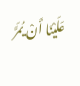عَلَيْنَا أَنْ يُمَرَّ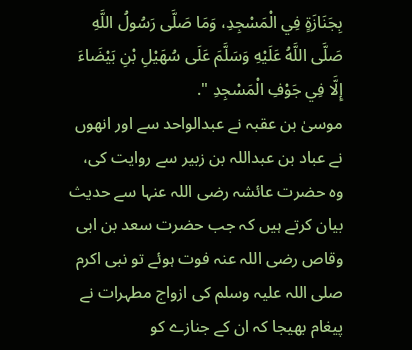بِجَنَازَةٍ فِي الْمَسْجِدِ، وَمَا صَلَّى رَسُولُ اللَّهِ صَلَّى اللَّهُ عَلَيْهِ وَسَلَّمَ عَلَى سُهَيْلِ بْنِ بَيْضَاءَ إِلَّا فِي جَوْفِ الْمَسْجِدِ ".
موسیٰ بن عقبہ نے عبدالواحد سے اور انھوں نے عباد بن عبداللہ بن زبیر سے روایت کی، وہ حضرت عائشہ رضی اللہ عنہا سے حدیث بیان کرتے ہیں کہ جب حضرت سعد بن ابی وقاص رضی اللہ عنہ فوت ہوئے تو نبی اکرم صلی اللہ علیہ وسلم کی ازواج مطہرات نے پیغام بھیجا کہ ان کے جنازے کو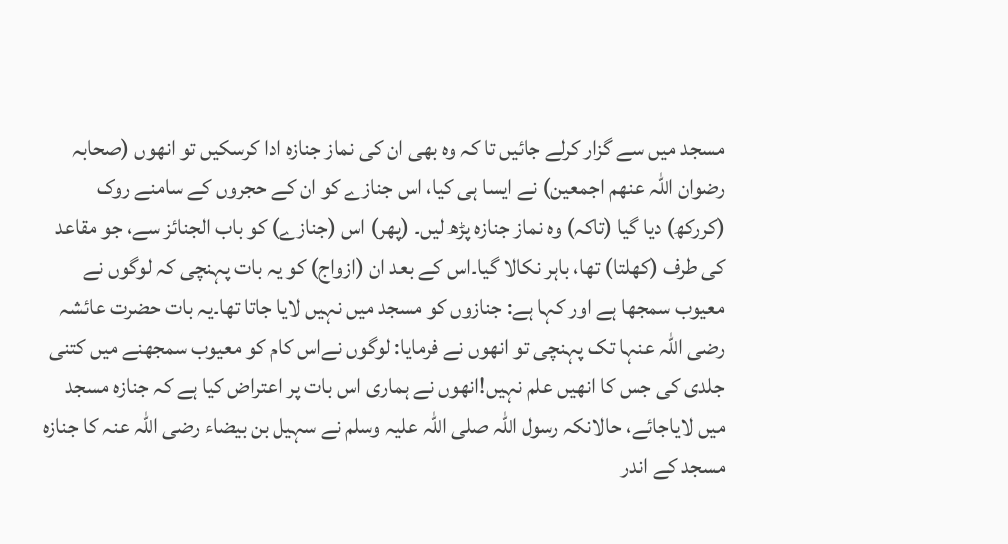مسجد میں سے گزار کرلے جائیں تا کہ وہ بھی ان کی نماز جنازہ ادا کرسکیں تو انھوں (صحابہ رضوان اللہ عنھم اجمعین) نے ایسا ہی کیا، اس جنازے کو ان کے حجروں کے سامنے روک (کررکھ) دیا گیا (تاکہ) وہ نماز جنازہ پڑھ لیں۔ (پھر) اس (جنازے) کو باب الجنائز سے، جو مقاعد کی طرف (کھلتا) تھا، باہر نکالا گیا۔اس کے بعد ان (ازواج) کو یہ بات پہنچی کہ لوگوں نے معیوب سمجھا ہے اور کہا ہے: جنازوں کو مسجد میں نہیں لایا جاتا تھا۔یہ بات حضرت عائشہ رضی اللہ عنہا تک پہنچی تو انھوں نے فرمایا: لوگوں نےاس کام کو معیوب سمجھنے میں کتنی جلدی کی جس کا انھیں علم نہیں!انھوں نے ہماری اس بات پر اعتراض کیا ہے کہ جنازہ مسجد میں لایاجائے، حالانکہ رسول اللہ صلی اللہ علیہ وسلم نے سہیل بن بیضاء رضی اللہ عنہ کا جنازہ مسجد کے اندر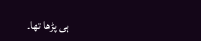ہی پڑھا تھا۔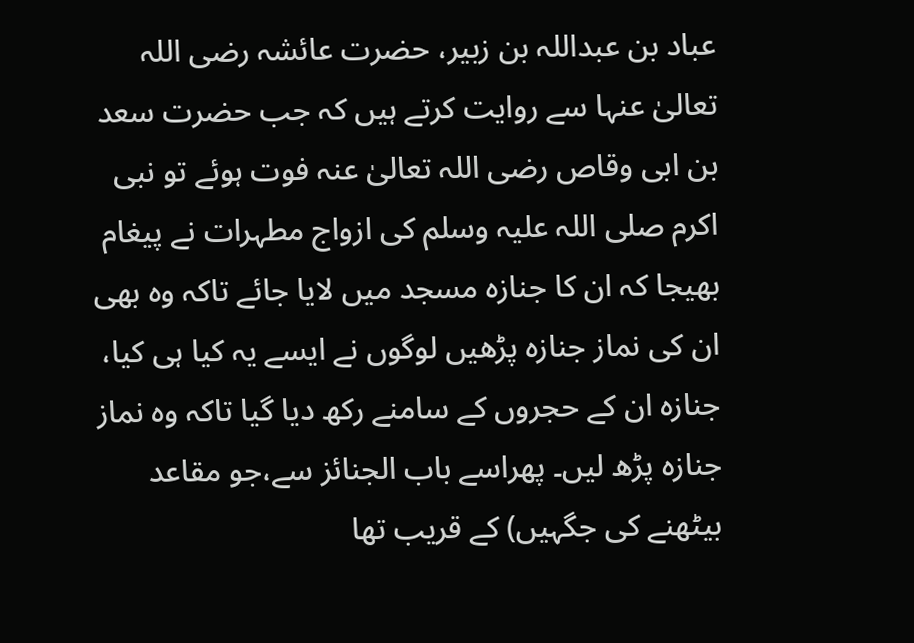عباد بن عبداللہ بن زبیر، حضرت عائشہ رضی اللہ تعالیٰ عنہا سے روایت کرتے ہیں کہ جب حضرت سعد بن ابی وقاص رضی اللہ تعالیٰ عنہ فوت ہوئے تو نبی اکرم صلی اللہ علیہ وسلم کی ازواج مطہرات نے پیغام بھیجا کہ ان کا جنازہ مسجد میں لایا جائے تاکہ وہ بھی ان کی نماز جنازہ پڑھیں لوگوں نے ایسے یہ کیا ہی کیا، جنازہ ان کے حجروں کے سامنے رکھ دیا گیا تاکہ وہ نماز جنازہ پڑھ لیں۔ پھراسے باب الجنائز سے،جو مقاعد بیٹھنے کی جگہیں) کے قریب تھا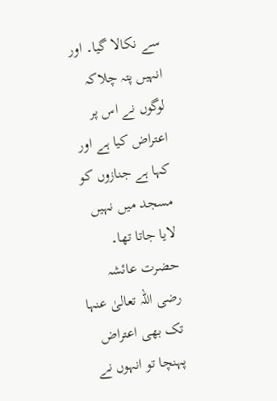سے نکالا گیا۔ اور انہیں پتہ چلاکہ لوگوں نے اس پر اعتراض کیا ہے اور کہا ہے جنازوں کو مسجد میں نہیں لایا جاتا تھا۔ حضرت عائشہ رضی اللہ تعالیٰ عنہا تک بھی اعتراض پہنچا تو انہوں نے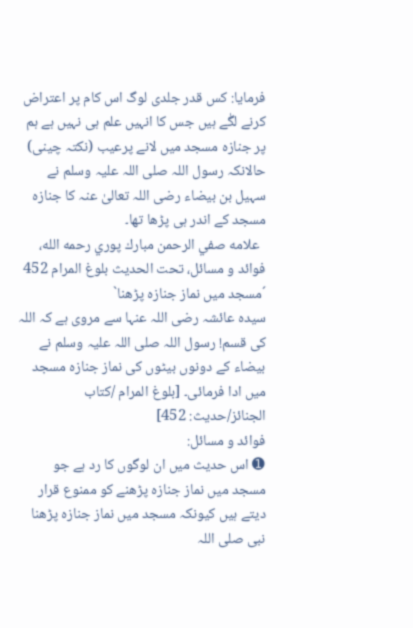فرمایا: کس قدر جلدی لوگ اس کام پر اعتراض کرنے لگٰے ہیں جس کا انہیں علم ہی نہیں ہے ہم پر جنازہ مسجد میں لانے پرعیب (نکتہ چینی) حالانکہ رسول اللہ صلی اللہ علیہ وسلم نے سہیل بن بیضاء رضی اللہ تعالیٰ عنہ کا جنازہ مسجد کے اندر ہی پڑھا تھا۔
  علامه صفي الرحمن مبارك پوري رحمه الله، فوائد و مسائل، تحت الحديث بلوغ المرام 452
´مسجد میں نماز جنازہ پڑھنا`
سیدہ عائشہ رضی اللہ عنہا سے مروی ہے کہ اللہ کی قسم! رسول اللہ صلی اللہ علیہ وسلم نے بیضاء کے دونوں بیٹوں کی نماز جنازہ مسجد میں ادا فرمائی۔ [بلوغ المرام /كتاب الجنائز/حدیث: 452]
فوائد و مسائل:
➊ اس حدیث میں ان لوگوں کا رد ہے جو مسجد میں نماز جنازہ پڑھنے کو ممنوع قرار دیتے ہیں کیونکہ مسجد میں نماز جنازہ پڑھنا نبی صلی اللہ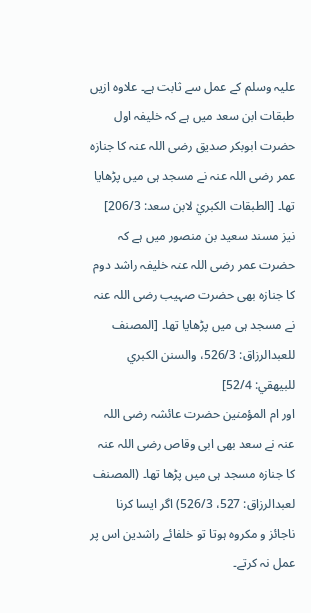علیہ وسلم کے عمل سے ثابت ہے۔ علاوہ ازیں طبقات ابن سعد میں ہے کہ خلیفہ اول حضرت ابوبکر صدیق رضی اللہ عنہ کا جنازہ عمر رضی اللہ عنہ نے مسجد ہی میں پڑھایا تھا۔ [الطبقات الكبريٰ لابن سعد: 206/3]
نیز مسند سعید بن منصور میں ہے کہ حضرت عمر رضی اللہ عنہ خلیفہ راشد دوم کا جنازہ بھی حضرت صہیب رضی اللہ عنہ نے مسجد ہی میں پڑھایا تھا۔ [المصنف للعبدالرزاق: 526/3، والسنن الكبري للبيهقي: 52/4]
اور ام المؤمنین حضرت عائشہ رضی اللہ عنہ نے سعد بھی ابی وقاص رضی اللہ عنہ کا جنازہ مسجد ہی میں پڑھا تھا۔ (المصنف لعبدالرزاق: 527، 526/3) اگر ایسا کرنا ناجائز و مکروہ ہوتا تو خلفائے راشدین اس پر عمل نہ کرتے۔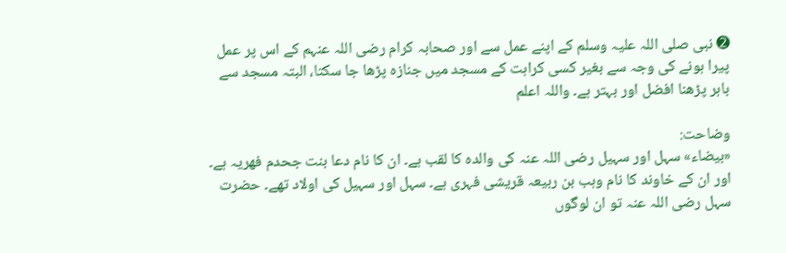➋ نبی صلی اللہ علیہ وسلم کے اپنے عمل سے اور صحابہ کرام رضی اللہ عنہم کے اس پر عمل پیرا ہونے کی وجہ سے بغیر کسی کراہت کے مسجد میں جنازہ پڑھا جا سکتا، البتہ مسجد سے باہر پڑھنا افضل اور بہتر ہے۔ واللہ اعلم

وضاحت:
«بيضاء» سہل اور سہیل رضی اللہ عنہ کی والدہ کا لقب ہے۔ ان کا نام دعا بنت جحدم فھریہ ہے۔ اور ان کے خاوند کا نام وہب بن ربیعہ قریشی فہری ہے۔ سہل اور سہیل کی اولاد تھے۔ حضرت سہل رضی اللہ عنہ تو ان لوگوں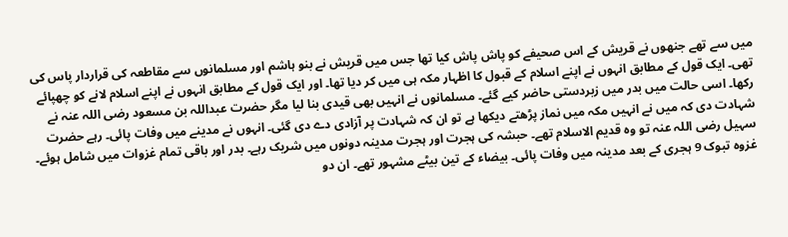میں سے تھے جنھوں نے قریش کے اس صحیفے کو پاش پاش کیا تھا جس میں قریش نے بنو ہاشم اور مسلمانوں سے مقاطعہ کی قراردار پاس کی تھی۔ ایک قول کے مطابق انہوں نے اپنے اسلام کے قبول کا اظہار مکہ ہی میں کر دیا تھا۔ اور ایک قول کے مطابق انہوں نے اپنے اسلام لانے کو چھپائے رکھا۔ اسی حالت میں بدر میں زبردستی حاضر کیے گئے۔ مسلمانوں نے انہیں بھی قیدی بنا لیا مگر حضرت عبداللہ بن مسعود رضی اللہ عنہ نے شہادت دی کہ میں نے انہیں مکہ میں نماز پڑھتے دیکھا ہے تو ان کہ شہادت پر آزادی دے دی گئی۔ انہوں نے مدینے میں وفات پائی۔ رہے حضرت سہیل رضی اللہ عنہ تو وہ قدیم الاسلام تھے۔ حبشہ کی ہجرت اور ہجرت مدینہ دونوں میں شریک رہے۔ بدر اور باقی تمام غزوات میں شامل ہوئے۔ غزوہ تبوک 9 ہجری کے بعد مدینہ میں وفات پائی۔ بیضاء کے تین بیٹے مشہور تھے۔ ان دو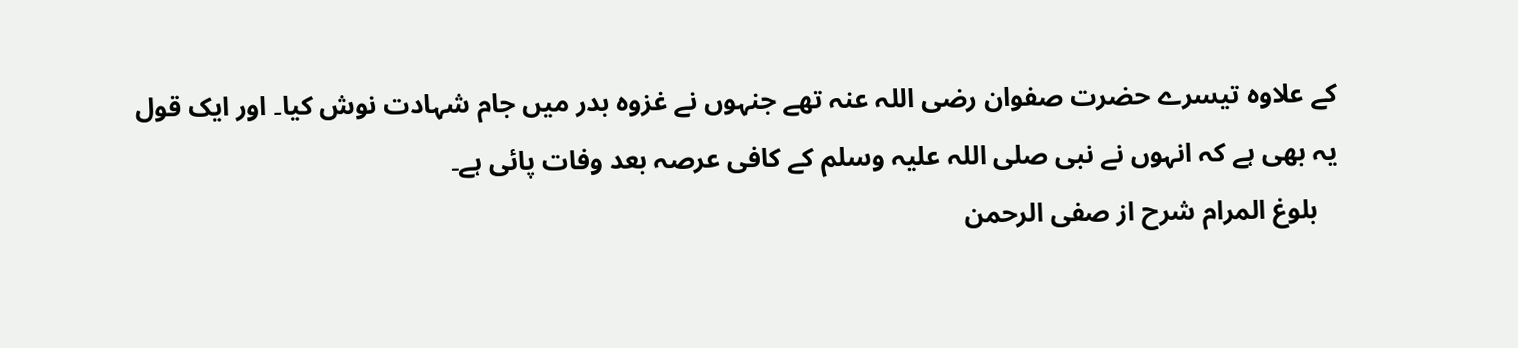کے علاوہ تیسرے حضرت صفوان رضی اللہ عنہ تھے جنہوں نے غزوہ بدر میں جام شہادت نوش کیا۔ اور ایک قول یہ بھی ہے کہ انہوں نے نبی صلی اللہ علیہ وسلم کے کافی عرصہ بعد وفات پائی ہے۔
   بلوغ المرام شرح از صفی الرحمن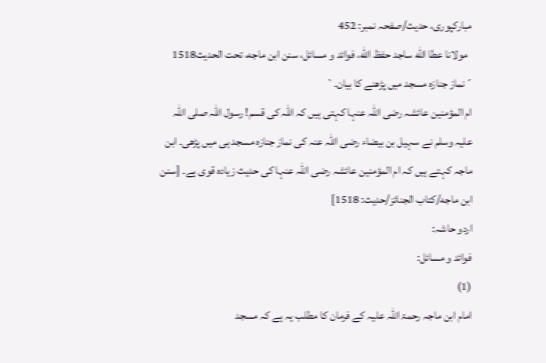مبارکپوری، حدیث/صفحہ نمبر: 452
  مولانا عطا الله ساجد حفظ الله، فوائد و مسائل، سنن ابن ماجه، تحت الحديث1518
´نماز جنازہ مسجد میں پڑھنے کا بیان۔`
ام المؤمنین عائشہ رضی اللہ عنہا کہتی ہیں کہ اللہ کی قسم! رسول اللہ صلی اللہ علیہ وسلم نے سہیل بن بیضاء رضی اللہ عنہ کی نماز جنازہ مسجد ہی میں پڑھی۔ ابن ماجہ کہتے ہیں کہ ام المؤمنین عائشہ رضی اللہ عنہا کی حدیث زیادہ قوی ہے۔ [سنن ابن ماجه/كتاب الجنائز/حدیث: 1518]
اردو حاشہ:
فوائد و مسائل:
(1)
امام ابن ماجہ رحمۃ اللہ علیہ کے فرمان کا مطلب یہ ہے کہ مسجد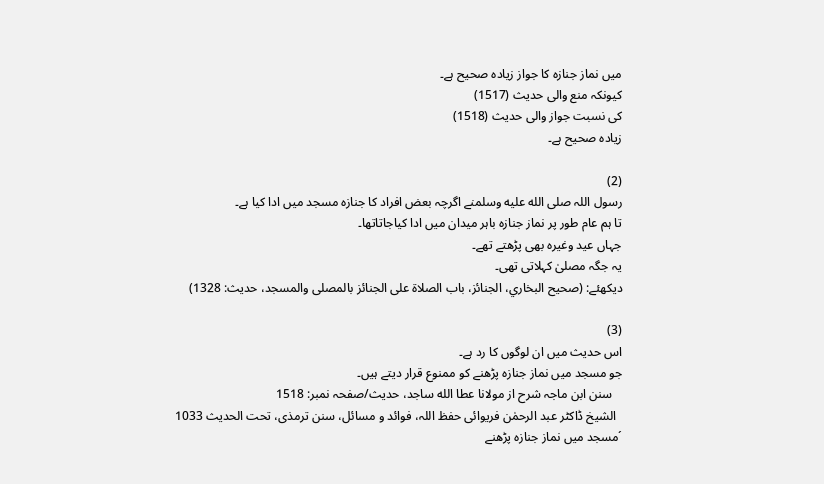میں نماز جنازہ کا جواز زیادہ صحیح ہے۔
کیونکہ منع والی حدیث (1517)
کی نسبت جواز والی حدیث (1518)
زیادہ صحیح ہے۔

(2)
رسول اللہ صلى الله عليه وسلمنے اگرچہ بعض افراد کا جنازہ مسجد میں ادا کیا ہے۔
تا ہم عام طور پر نماز جنازہ باہر میدان میں ادا کیاجاتاتھا۔
جہاں عید وغیرہ بھی پڑھتے تھے۔
یہ جگہ مصلیٰ کہلاتی تھی۔
دیکھئے: (صحیح البخاري، الجنائز، باب الصلاۃ علی الجنائز بالمصلی والمسجد، حدیث: 1328)

(3)
اس حدیث میں ان لوگوں کا رد ہے۔
جو مسجد میں نماز جنازہ پڑھنے کو ممنوع قرار دیتے ہیں۔
   سنن ابن ماجہ شرح از مولانا عطا الله ساجد، حدیث/صفحہ نمبر: 1518
  الشیخ ڈاکٹر عبد الرحمٰن فریوائی حفظ اللہ، فوائد و مسائل، سنن ترمذی، تحت الحديث 1033
´مسجد میں نماز جنازہ پڑھنے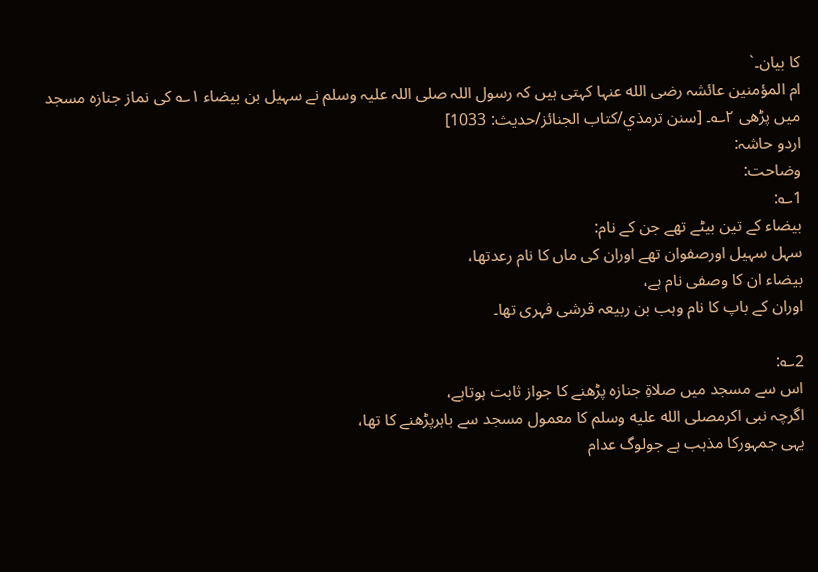کا بیان۔`
ام المؤمنین عائشہ رضی الله عنہا کہتی ہیں کہ رسول اللہ صلی اللہ علیہ وسلم نے سہیل بن بیضاء ۱؎ کی نماز جنازہ مسجد میں پڑھی ۲؎۔ [سنن ترمذي/كتاب الجنائز/حدیث: 1033]
اردو حاشہ:
وضاحت:
1؎:
بیضاء کے تین بیٹے تھے جن کے نام:
سہل سہیل اورصفوان تھے اوران کی ماں کا نام رعدتھا،
بیضاء ان کا وصفی نام ہے،
اوران کے باپ کا نام وہب بن ربیعہ قرشی فہری تھا۔

2؎:
اس سے مسجد میں صلاۃِ جنازہ پڑھنے کا جواز ثابت ہوتاہے،
اگرچہ نبی اکرمصلى الله عليه وسلم کا معمول مسجد سے باہرپڑھنے کا تھا،
یہی جمہورکا مذہب ہے جولوگ عدام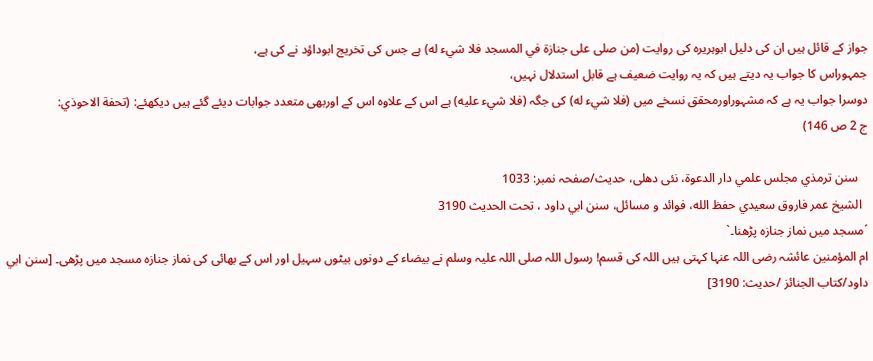جواز کے قائل ہیں ان کی دلیل ابوہریرہ کی روایت (من صلى على جنازة في المسجد فلا شيء له) ہے جس کی تخریج ابوداؤد نے کی ہے،
جمہوراس کا جواب یہ دیتے ہیں کہ یہ روایت ضعیف ہے قابل استدلال نہیں،
دوسرا جواب یہ ہے کہ مشہوراورمحقق نسخے میں (فلا شيء له) کی جگہ (فلا شيء عليه) ہے اس کے علاوہ اس کے اوربھی متعدد جوابات دیئے گئے ہیں دیکھئے: (تحفة الاحوذي:
ج 2 ص 146)

   سنن ترمذي مجلس علمي دار الدعوة، نئى دهلى، حدیث/صفحہ نمبر: 1033
  الشيخ عمر فاروق سعيدي حفظ الله، فوائد و مسائل، سنن ابي داود ، تحت الحديث 3190
´مسجد میں نماز جنازہ پڑھنا۔`
ام المؤمنین عائشہ رضی اللہ عنہا کہتی ہیں اللہ کی قسم! رسول اللہ صلی اللہ علیہ وسلم نے بیضاء کے دونوں بیٹوں سہیل اور اس کے بھائی کی نماز جنازہ مسجد میں پڑھی۔ [سنن ابي داود/كتاب الجنائز /حدیث: 3190]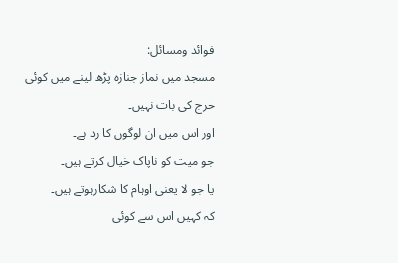فوائد ومسائل:
مسجد میں نماز جنازہ پڑھ لینے میں کوئی حرج کی بات نہیں۔
اور اس میں ان لوگوں کا رد ہے۔
جو میت کو ناپاک خیال کرتے ہیں۔
یا جو لا یعنی اوہام کا شکارہوتے ہیں۔
کہ کہیں اس سے کوئی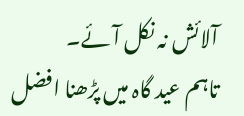آلائش نہ نکل آئے۔
تاہم عید گاہ میں پڑھنا افضل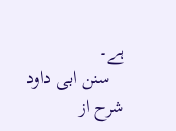ہے۔
   سنن ابی داود شرح از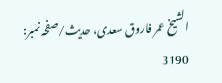الشیخ عمر فاروق سعدی، حدیث/صفحہ نمبر: 3190